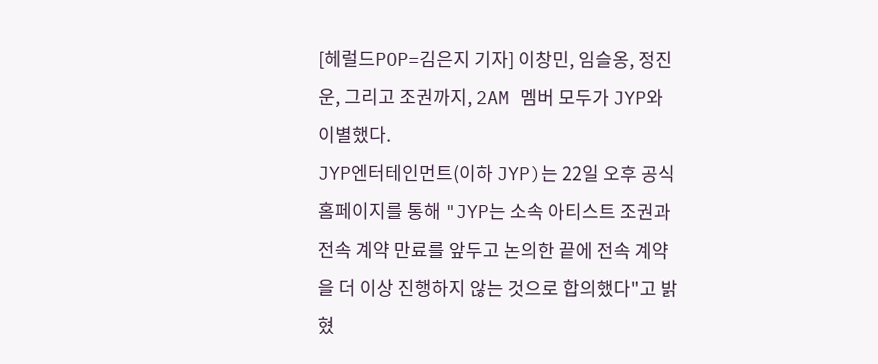[헤럴드POP=김은지 기자] 이창민, 임슬옹, 정진운, 그리고 조권까지, 2AM 멤버 모두가 JYP와 이별했다.
JYP엔터테인먼트(이하 JYP)는 22일 오후 공식 홈페이지를 통해 "JYP는 소속 아티스트 조권과 전속 계약 만료를 앞두고 논의한 끝에 전속 계약을 더 이상 진행하지 않는 것으로 합의했다"고 밝혔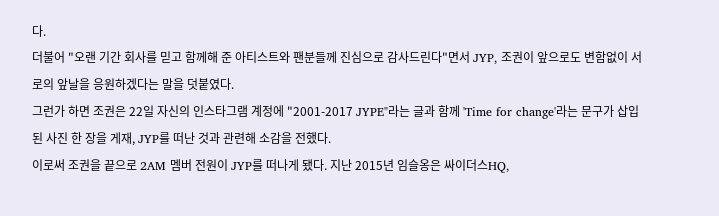다.
더불어 "오랜 기간 회사를 믿고 함께해 준 아티스트와 팬분들께 진심으로 감사드린다"면서 JYP, 조권이 앞으로도 변함없이 서로의 앞날을 응원하겠다는 말을 덧붙였다.
그런가 하면 조권은 22일 자신의 인스타그램 계정에 "2001-2017 JYPE"라는 글과 함께 'Time for change'라는 문구가 삽입된 사진 한 장을 게재, JYP를 떠난 것과 관련해 소감을 전했다.
이로써 조권을 끝으로 2AM 멤버 전원이 JYP를 떠나게 됐다. 지난 2015년 임슬옹은 싸이더스HQ,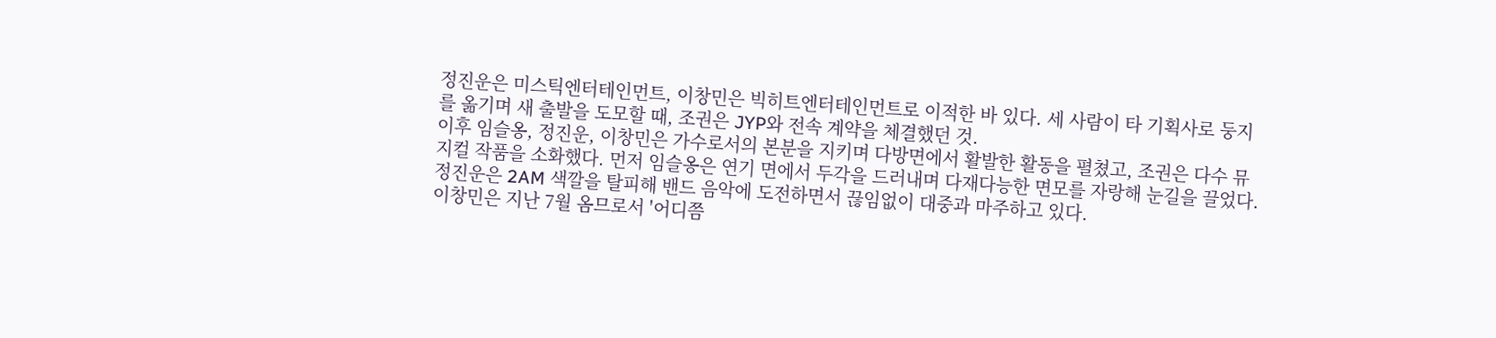정진운은 미스틱엔터테인먼트, 이창민은 빅히트엔터테인먼트로 이적한 바 있다. 세 사람이 타 기획사로 둥지를 옮기며 새 출발을 도모할 때, 조권은 JYP와 전속 계약을 체결했던 것.
이후 임슬옹, 정진운, 이창민은 가수로서의 본분을 지키며 다방면에서 활발한 활동을 펼쳤고, 조권은 다수 뮤지컬 작품을 소화했다. 먼저 임슬옹은 연기 면에서 두각을 드러내며 다재다능한 면모를 자랑해 눈길을 끌었다. 정진운은 2AM 색깔을 탈피해 밴드 음악에 도전하면서 끊임없이 대중과 마주하고 있다.
이창민은 지난 7월 옴므로서 '어디쯤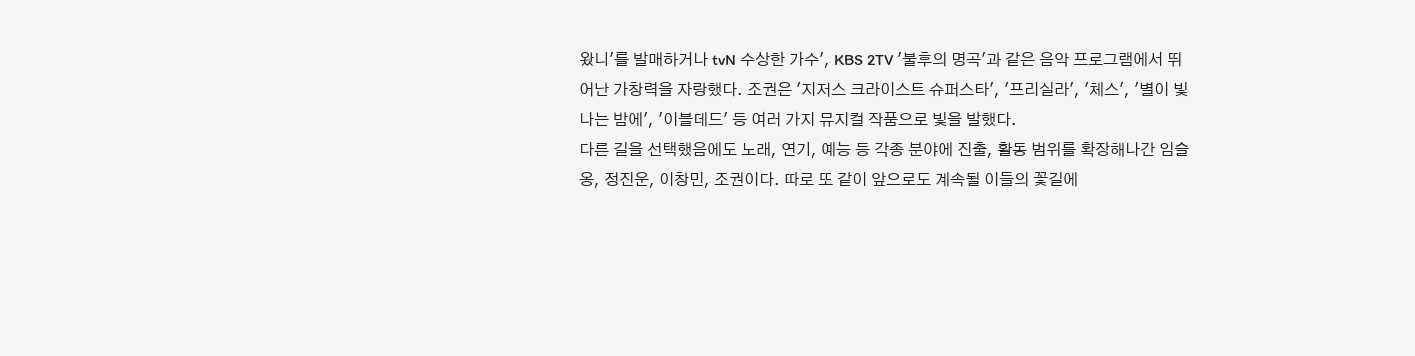왔니'를 발매하거나 tvN 수상한 가수', KBS 2TV '불후의 명곡'과 같은 음악 프로그램에서 뛰어난 가창력을 자랑했다. 조권은 '지저스 크라이스트 슈퍼스타', '프리실라', '체스', '별이 빛나는 밤에', '이블데드' 등 여러 가지 뮤지컬 작품으로 빛을 발했다.
다른 길을 선택했음에도 노래, 연기, 예능 등 각종 분야에 진출, 활동 범위를 확장해나간 임슬옹, 정진운, 이창민, 조권이다. 따로 또 같이 앞으로도 계속될 이들의 꽃길에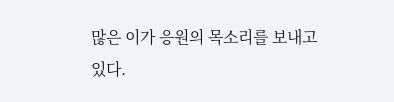많은 이가 응원의 목소리를 보내고 있다.